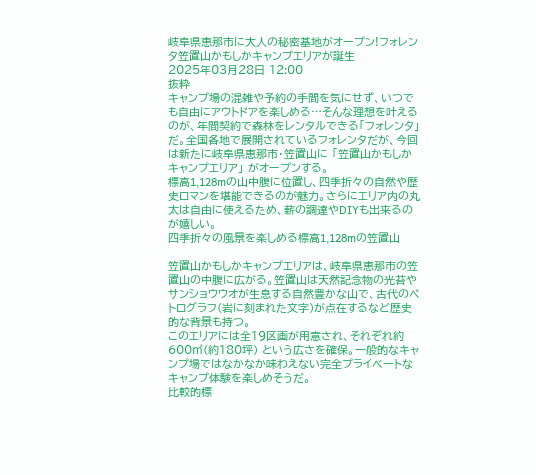岐阜県恵那市に大人の秘密基地がオープン!フォレンタ笠置山かもしかキャンプエリアが誕生
2025年03月28日 12:00
抜粋
キャンプ場の混雑や予約の手間を気にせず、いつでも自由にアウトドアを楽しめる…そんな理想を叶えるのが、年間契約で森林をレンタルできる「フォレンタ」だ。全国各地で展開されているフォレンタだが、今回は新たに岐阜県恵那市・笠置山に 「笠置山かもしかキャンプエリア」 がオープンする。
標高1,128mの山中腹に位置し、四季折々の自然や歴史ロマンを堪能できるのが魅力。さらにエリア内の丸太は自由に使えるため、薪の調達やDIYも出来るのが嬉しい。
四季折々の風景を楽しめる標高1,128mの笠置山

笠置山かもしかキャンプエリアは、岐阜県恵那市の笠置山の中腹に広がる。笠置山は天然記念物の光苔やサンショウウオが生息する自然豊かな山で、古代のペトログラフ(岩に刻まれた文字)が点在するなど歴史的な背景も持つ。
このエリアには全19区画が用意され、それぞれ約600㎡(約180坪) という広さを確保。一般的なキャンプ場ではなかなか味わえない完全プライベートなキャンプ体験を楽しめそうだ。
比較的標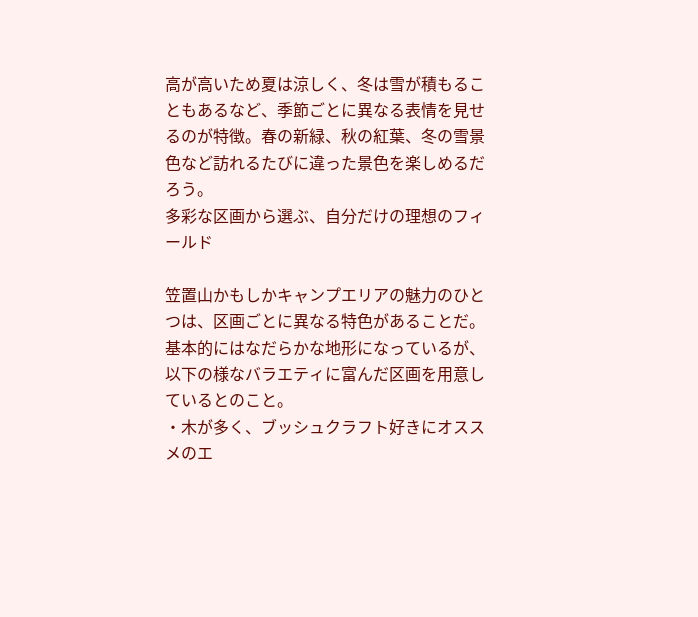高が高いため夏は涼しく、冬は雪が積もることもあるなど、季節ごとに異なる表情を見せるのが特徴。春の新緑、秋の紅葉、冬の雪景色など訪れるたびに違った景色を楽しめるだろう。
多彩な区画から選ぶ、自分だけの理想のフィールド

笠置山かもしかキャンプエリアの魅力のひとつは、区画ごとに異なる特色があることだ。基本的にはなだらかな地形になっているが、以下の様なバラエティに富んだ区画を用意しているとのこと。
・木が多く、ブッシュクラフト好きにオススメのエ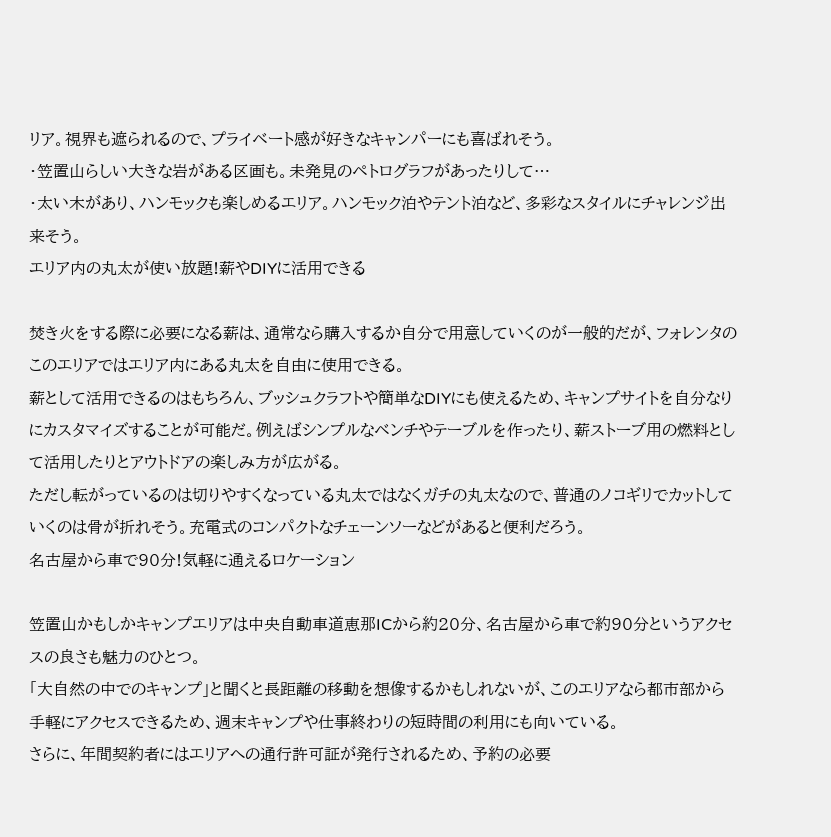リア。視界も遮られるので、プライベート感が好きなキャンパーにも喜ばれそう。
・笠置山らしい大きな岩がある区画も。未発見のペトログラフがあったりして…
・太い木があり、ハンモックも楽しめるエリア。ハンモック泊やテント泊など、多彩なスタイルにチャレンジ出来そう。
エリア内の丸太が使い放題!薪やDIYに活用できる

焚き火をする際に必要になる薪は、通常なら購入するか自分で用意していくのが一般的だが、フォレンタのこのエリアではエリア内にある丸太を自由に使用できる。
薪として活用できるのはもちろん、ブッシュクラフトや簡単なDIYにも使えるため、キャンプサイトを自分なりにカスタマイズすることが可能だ。例えばシンプルなベンチやテーブルを作ったり、薪ストーブ用の燃料として活用したりとアウトドアの楽しみ方が広がる。
ただし転がっているのは切りやすくなっている丸太ではなくガチの丸太なので、普通のノコギリでカットしていくのは骨が折れそう。充電式のコンパクトなチェーンソーなどがあると便利だろう。
名古屋から車で90分!気軽に通えるロケーション

笠置山かもしかキャンプエリアは中央自動車道恵那ICから約20分、名古屋から車で約90分というアクセスの良さも魅力のひとつ。
「大自然の中でのキャンプ」と聞くと長距離の移動を想像するかもしれないが、このエリアなら都市部から手軽にアクセスできるため、週末キャンプや仕事終わりの短時間の利用にも向いている。
さらに、年間契約者にはエリアへの通行許可証が発行されるため、予約の必要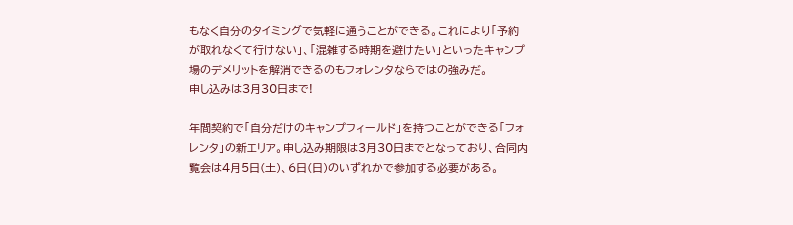もなく自分のタイミングで気軽に通うことができる。これにより「予約が取れなくて行けない」、「混雑する時期を避けたい」といったキャンプ場のデメリットを解消できるのもフォレンタならではの強みだ。
申し込みは3月30日まで!

年間契約で「自分だけのキャンプフィールド」を持つことができる「フォレンタ」の新エリア。申し込み期限は3月30日までとなっており、合同内覧会は4月5日(土)、6日(日)のいずれかで参加する必要がある。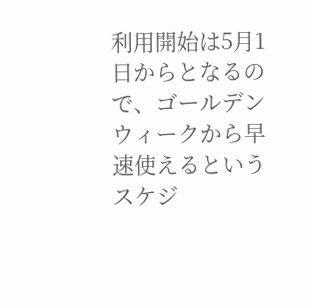利用開始は5月1日からとなるので、ゴールデンウィークから早速使えるというスケジ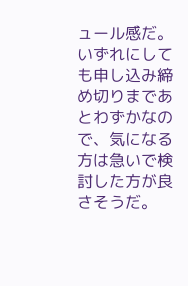ュール感だ。いずれにしても申し込み締め切りまであとわずかなので、気になる方は急いで検討した方が良さそうだ。